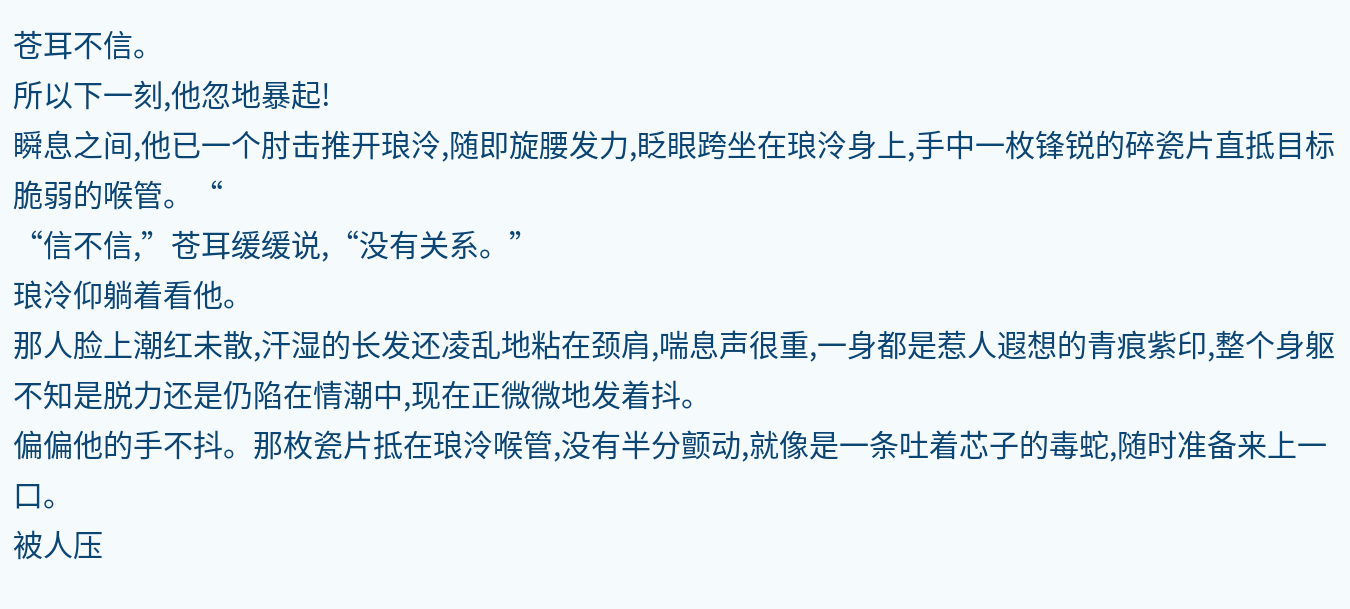苍耳不信。
所以下一刻,他忽地暴起!
瞬息之间,他已一个肘击推开琅泠,随即旋腰发力,眨眼跨坐在琅泠身上,手中一枚锋锐的碎瓷片直抵目标脆弱的喉管。“
“信不信,”苍耳缓缓说,“没有关系。”
琅泠仰躺着看他。
那人脸上潮红未散,汗湿的长发还凌乱地粘在颈肩,喘息声很重,一身都是惹人遐想的青痕紫印,整个身躯不知是脱力还是仍陷在情潮中,现在正微微地发着抖。
偏偏他的手不抖。那枚瓷片抵在琅泠喉管,没有半分颤动,就像是一条吐着芯子的毒蛇,随时准备来上一口。
被人压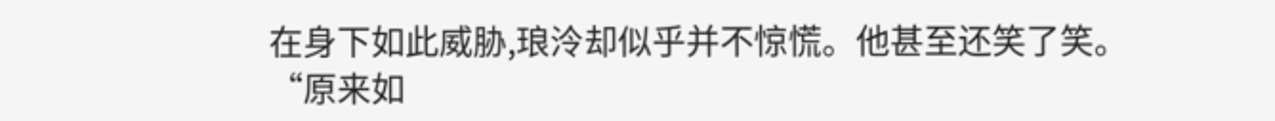在身下如此威胁,琅泠却似乎并不惊慌。他甚至还笑了笑。
“原来如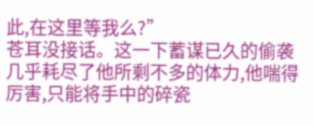此,在这里等我么?”
苍耳没接话。这一下蓄谋已久的偷袭几乎耗尽了他所剩不多的体力,他喘得厉害,只能将手中的碎瓷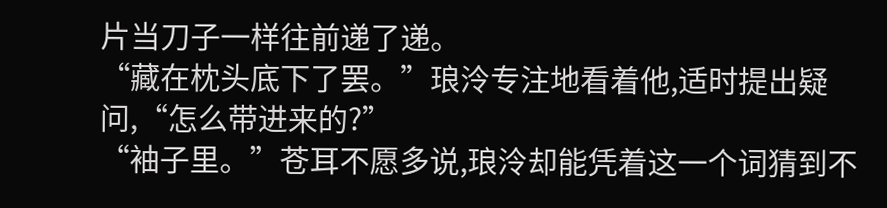片当刀子一样往前递了递。
“藏在枕头底下了罢。”琅泠专注地看着他,适时提出疑问,“怎么带进来的?”
“袖子里。”苍耳不愿多说,琅泠却能凭着这一个词猜到不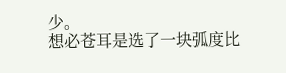少。
想必苍耳是选了一块弧度比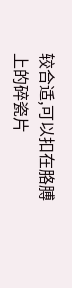较合适,可以扣在胳膊上的碎瓷片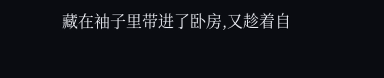藏在袖子里带进了卧房,又趁着自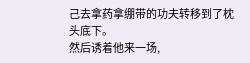己去拿药拿绷带的功夫转移到了枕头底下。
然后诱着他来一场,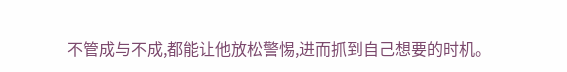不管成与不成,都能让他放松警惕,进而抓到自己想要的时机。